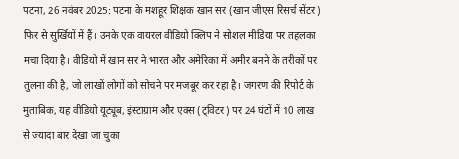पटना, 26 नवंबर 2025: पटना के मशहूर शिक्षक खान सर (खान जीएस रिसर्च सेंटर) फिर से सुर्खियों में हैं। उनके एक वायरल वीडियो क्लिप ने सोशल मीडिया पर तहलका मचा दिया है। वीडियो में खान सर ने भारत और अमेरिका में अमीर बनने के तरीकों पर तुलना की है, जो लाखों लोगों को सोचने पर मजबूर कर रहा है। जगरण की रिपोर्ट के मुताबिक, यह वीडियो यूट्यूब, इंस्टाग्राम और एक्स (ट्विटर) पर 24 घंटों में 10 लाख से ज्यादा बार देखा जा चुका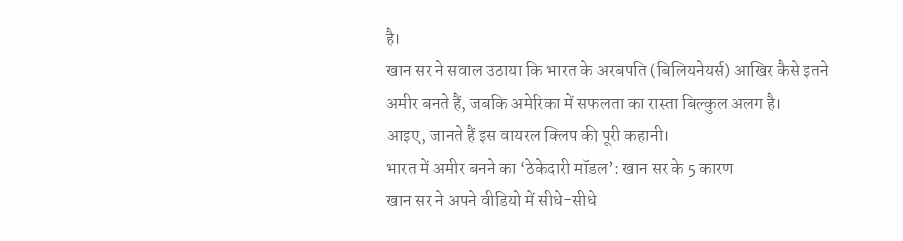है।
खान सर ने सवाल उठाया कि भारत के अरबपति (बिलियनेयर्स) आखिर कैसे इतने अमीर बनते हैं, जबकि अमेरिका में सफलता का रास्ता बिल्कुल अलग है।
आइए, जानते हैं इस वायरल क्लिप की पूरी कहानी।
भारत में अमीर बनने का ‘ठेकेदारी मॉडल’: खान सर के 5 कारण
खान सर ने अपने वीडियो में सीधे-सीधे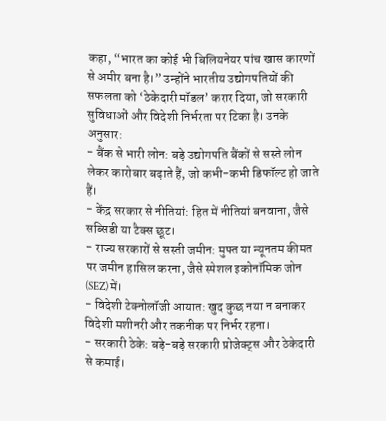कहा, “भारत का कोई भी बिलियनेयर पांच खास कारणों से अमीर बना है।” उन्होंने भारतीय उद्योगपतियों की सफलता को ‘ठेकेदारी मॉडल’ करार दिया, जो सरकारी सुविधाओं और विदेशी निर्भरता पर टिका है। उनके अनुसार:
- बैंक से भारी लोन: बड़े उद्योगपति बैंकों से सस्ते लोन लेकर कारोबार बढ़ाते हैं, जो कभी-कभी डिफॉल्ट हो जाते हैं।
- केंद्र सरकार से नीतियां: हित में नीतियां बनवाना, जैसे सब्सिडी या टैक्स छूट।
- राज्य सरकारों से सस्ती जमीन: मुफ्त या न्यूनतम कीमत पर जमीन हासिल करना, जैसे स्पेशल इकोनॉमिक जोन (SEZ) में।
- विदेशी टेक्नोलॉजी आयात: खुद कुछ नया न बनाकर विदेशी मशीनरी और तकनीक पर निर्भर रहना।
- सरकारी ठेके: बड़े-बड़े सरकारी प्रोजेक्ट्स और ठेकेदारी से कमाई।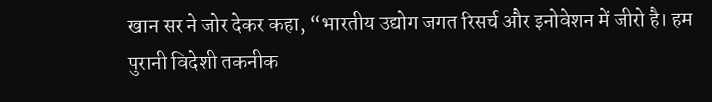खान सर ने जोर देकर कहा, “भारतीय उद्योग जगत रिसर्च और इनोवेशन में जीरो है। हम पुरानी विदेशी तकनीक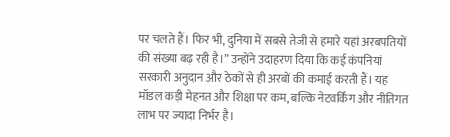पर चलते हैं। फिर भी, दुनिया में सबसे तेजी से हमारे यहां अरबपतियों की संख्या बढ़ रही है।” उन्होंने उदाहरण दिया कि कई कंपनियां सरकारी अनुदान और ठेकों से ही अरबों की कमाई करती हैं। यह मॉडल कड़ी मेहनत और शिक्षा पर कम, बल्कि नेटवर्किंग और नीतिगत लाभ पर ज्यादा निर्भर है।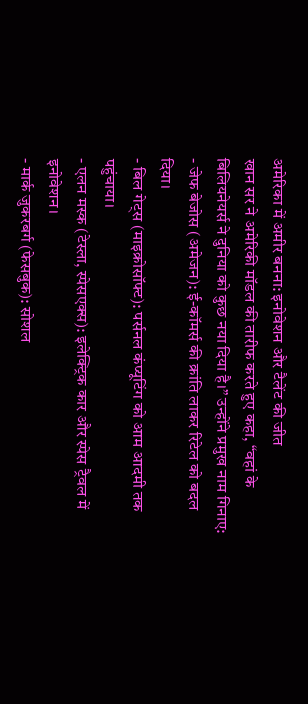अमेरिका में अमीर बनना: इनोवेशन और टैलेंट की जीत
खान सर ने अमेरिकी मॉडल की तारीफ करते हुए कहा, “वहां के बिलियनेयर्स ने दुनिया को कुछ नया दिया है।” उन्होंने प्रमुख नाम गिनाए:
- जेफ बेजोस (अमेजन): ई-कॉमर्स की क्रांति लाकर रिटेल को बदल दिया।
- बिल गेट्स (माइक्रोसॉफ्ट): पर्सनल कंप्यूटिंग को आम आदमी तक पहुंचाया।
- एलन मस्क (टेस्ला, स्पेसएक्स): इलेक्ट्रिक कार और स्पेस ट्रैवल में इनोवेशन।
- मार्क जुकरबर्ग (फेसबुक): सोशल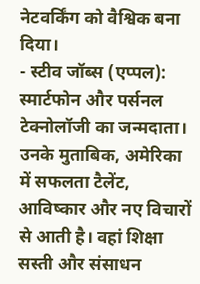नेटवर्किंग को वैश्विक बना दिया।
- स्टीव जॉब्स (एप्पल): स्मार्टफोन और पर्सनल टेक्नोलॉजी का जन्मदाता।
उनके मुताबिक, अमेरिका में सफलता टैलेंट, आविष्कार और नए विचारों से आती है। वहां शिक्षा सस्ती और संसाधन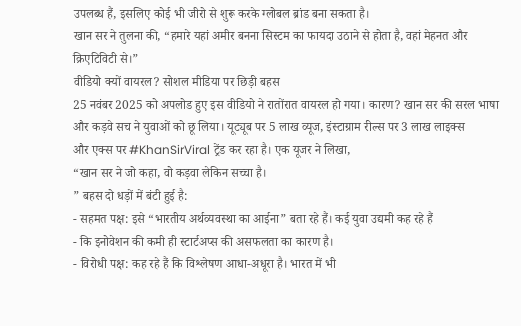उपलब्ध हैं, इसलिए कोई भी जीरो से शुरू करके ग्लोबल ब्रांड बना सकता है।
खान सर ने तुलना की, “हमारे यहां अमीर बनना सिस्टम का फायदा उठाने से होता है, वहां मेहनत और क्रिएटिविटी से।”
वीडियो क्यों वायरल? सोशल मीडिया पर छिड़ी बहस
25 नवंबर 2025 को अपलोड हुए इस वीडियो ने रातोंरात वायरल हो गया। कारण? खान सर की सरल भाषा
और कड़वे सच ने युवाओं को छू लिया। यूट्यूब पर 5 लाख व्यूज, इंस्टाग्राम रील्स पर 3 लाख लाइक्स
और एक्स पर #KhanSirViral ट्रेंड कर रहा है। एक यूजर ने लिखा,
“खान सर ने जो कहा, वो कड़वा लेकिन सच्चा है।
” बहस दो धड़ों में बंटी हुई है:
- सहमत पक्ष: इसे “भारतीय अर्थव्यवस्था का आईना” बता रहे हैं। कई युवा उद्यमी कह रहे हैं
- कि इनोवेशन की कमी ही स्टार्टअप्स की असफलता का कारण है।
- विरोधी पक्ष: कह रहे हैं कि विश्लेषण आधा-अधूरा है। भारत में भी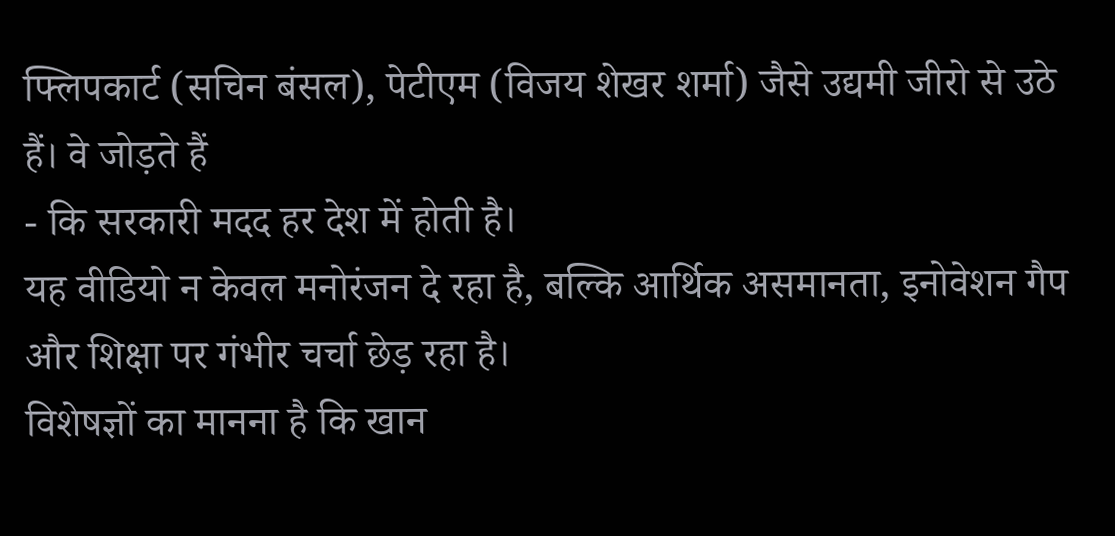फ्लिपकार्ट (सचिन बंसल), पेटीएम (विजय शेखर शर्मा) जैसे उद्यमी जीरो से उठे हैं। वे जोड़ते हैं
- कि सरकारी मदद हर देश में होती है।
यह वीडियो न केवल मनोरंजन दे रहा है, बल्कि आर्थिक असमानता, इनोवेशन गैप और शिक्षा पर गंभीर चर्चा छेड़ रहा है।
विशेषज्ञों का मानना है कि खान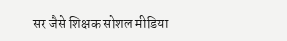सर जैसे शिक्षक सोशल मीडिया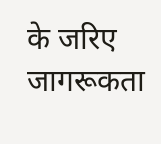के जरिए जागरूकता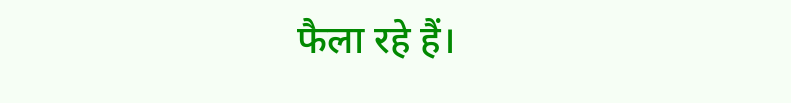फैला रहे हैं।